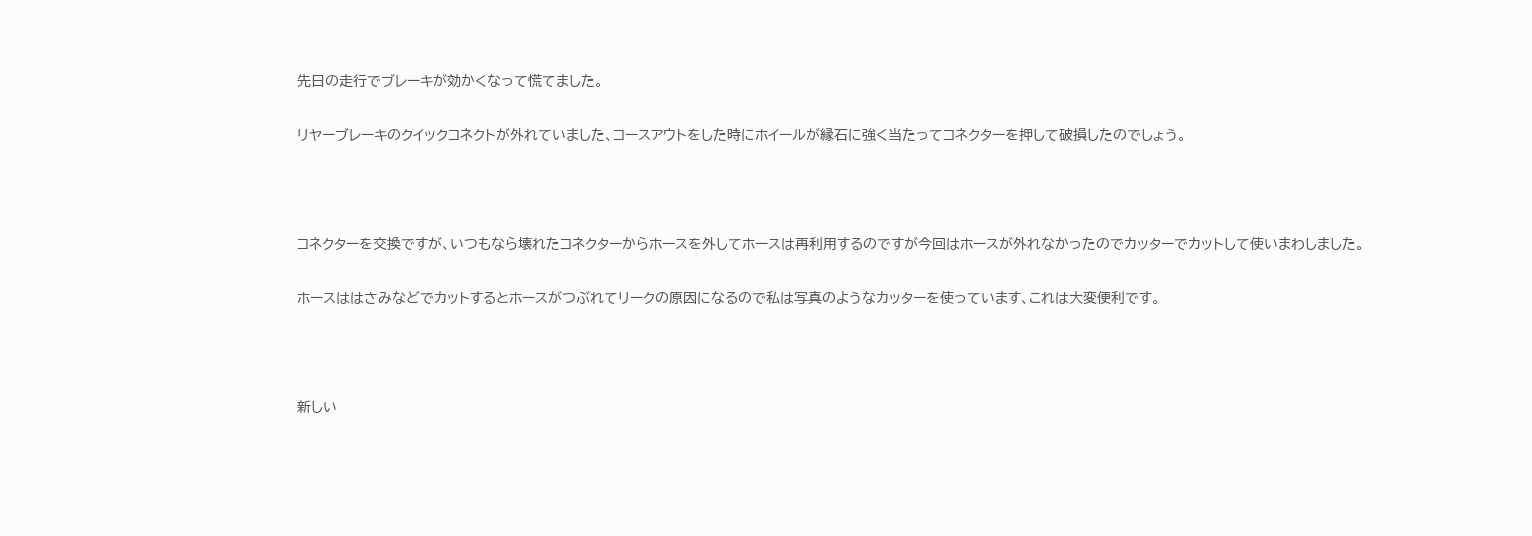先日の走行でブレーキが効かくなって慌てました。

リヤーブレーキのクイックコネクトが外れていました、コースアウトをした時にホイールが縁石に強く当たってコネクターを押して破損したのでしょう。



コネクターを交換ですが、いつもなら壊れたコネクターからホースを外してホースは再利用するのですが今回はホースが外れなかったのでカッターでカットして使いまわしました。

ホースははさみなどでカットするとホースがつぶれてリークの原因になるので私は写真のようなカッターを使っています、これは大変便利です。



新しい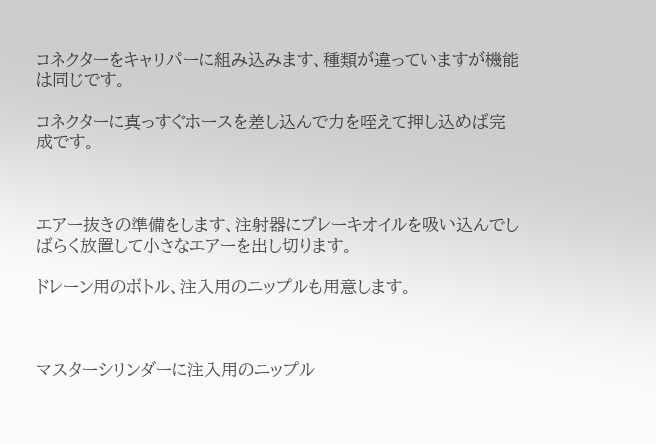コネクターをキャリパーに組み込みます、種類が違っていますが機能は同じです。

コネクターに真っすぐホースを差し込んで力を咥えて押し込めば完成です。



エアー抜きの準備をします、注射器にブレーキオイルを吸い込んでしばらく放置して小さなエアーを出し切ります。

ドレーン用のボトル、注入用のニップルも用意します。



マスターシリンダーに注入用のニップル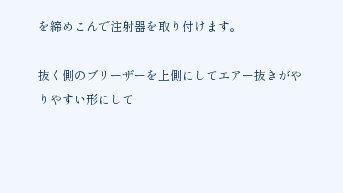を締めこんで注射器を取り付けます。

抜く側のブリーザーを上側にしてエアー抜きがやりやすい形にして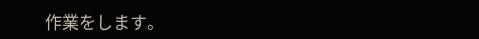作業をします。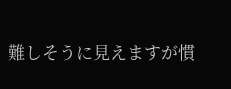難しそうに見えますが慣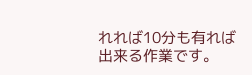れれば10分も有れば出来る作業です。